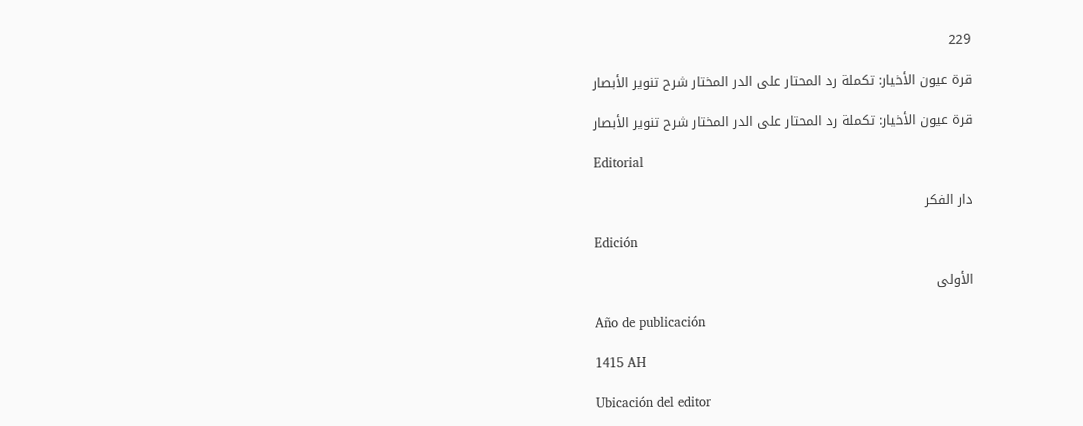229

قرة عيون الأخيار: تكملة رد المحتار على الدر المختار شرح تنوير الأبصار

قرة عيون الأخيار: تكملة رد المحتار على الدر المختار شرح تنوير الأبصار

Editorial

دار الفكر

Edición

الأولى

Año de publicación

1415 AH

Ubicación del editor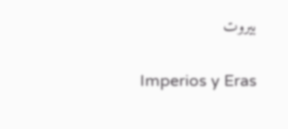بيروت

Imperios y Eras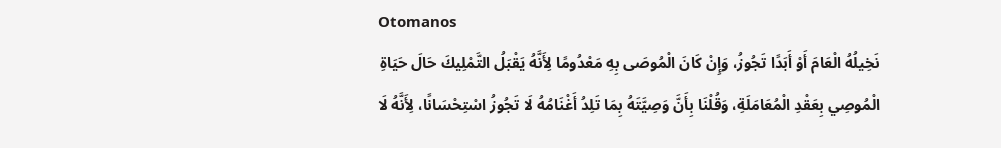Otomanos
نَخِيلُهُ الْعَامَ أَوْ أَبَدًا تَجُوزُ، وَإِنْ كَانَ الْمُوصَى بِهِ مَعْدُومًا لِأَنَّهُ يَقْبَلُ التَّمْلِيكَ حَالَ حَيَاةِ الْمُوصِي بِعَقْدِ الْمُعَامَلَةِ، وَقُلْنَا بِأَنَّ وَصِيَّتَهُ بِمَا تَلِدُ أَغْنَامُهُ لَا تَجُوزُ اسْتِحْسَانًا، لِأَنَّهُ لَا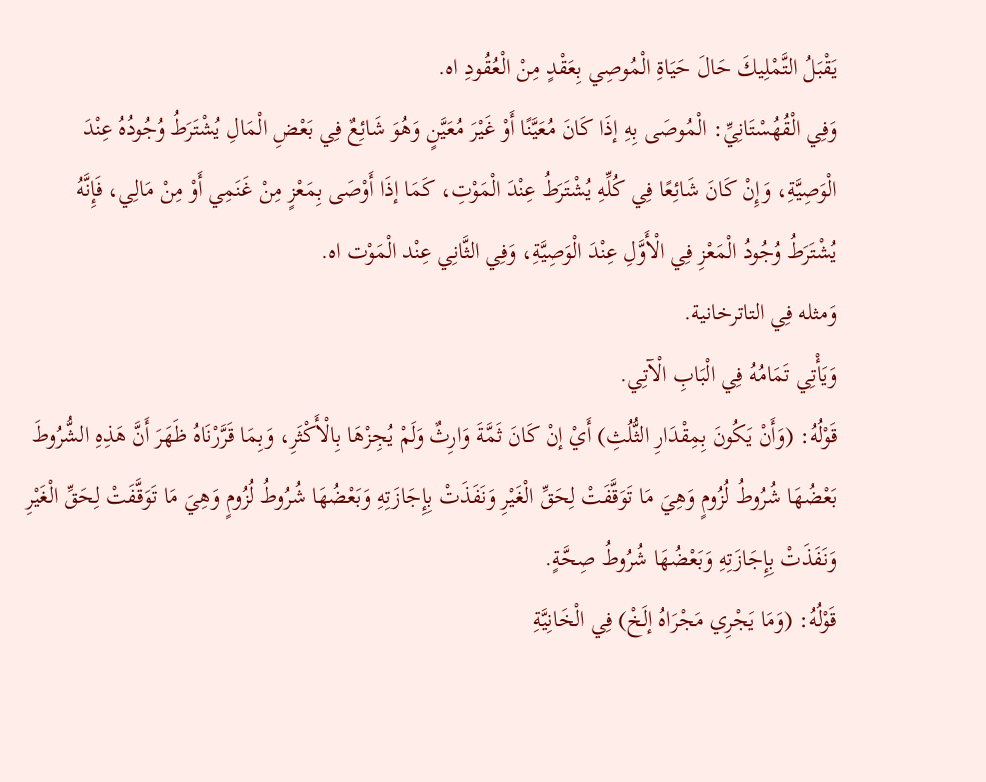يَقْبَلُ التَّمْلِيكَ حَالَ حَيَاةِ الْمُوصِي بِعَقْدٍ مِنْ الْعُقُودِ اه.
وَفِي الْقُهُسْتَانِيِّ: الْمُوصَى بِهِ إذَا كَانَ مُعَيَّنًا أَوْ غَيْرَ مُعَيَّنٍ وَهُوَ شَائِعٌ فِي بَعْضِ الْمَالِ يُشْتَرَطُ وُجُودُهُ عِنْدَ الْوَصِيَّةِ، وَإِنْ كَانَ شَائِعًا فِي كُلِّهِ يُشْتَرَطُ عِنْدَ الْمَوْتِ، كَمَا إذَا أَوْصَى بِمَعْزٍ مِنْ غَنَمِي أَوْ مِنْ مَالِي، فَإِنَّهُ يُشْتَرَطُ وُجُودُ الْمَعْزِ فِي الْأَوَّلِ عِنْدَ الْوَصِيَّةِ، وَفِي الثَّانِي عِنْد الْمَوْت اه.
وَمثله فِي التاترخانية.
وَيَأْتِي تَمَامُهُ فِي الْبَابِ الْآتِي.
قَوْلُهُ: (وَأَنْ يَكُونَ بِمِقْدَارِ الثُّلُثِ) أَيْ إنْ كَانَ ثَمَّةَ وَارِثٌ وَلَمْ يُجِزْهَا بِالْأَكْثَرِ، وَبِمَا قَرَّرْنَاهُ ظَهَرَ أَنَّ هَذِهِ الشُّرُوطَ بَعْضُهَا شُرُوطُ لُزُومٍ وَهِيَ مَا تَوَقَّفَتْ لِحَقِّ الْغَيْرِ وَنَفَذَتْ بِإِجَازَتِهِ وَبَعْضُهَا شُرُوطُ لُزُومٍ وَهِيَ مَا تَوَقَّفَتْ لِحَقِّ الْغَيْرِ وَنَفَذَتْ بِإِجَازَتِهِ وَبَعْضُهَا شُرُوطُ صِحَّةٍ.
قَوْلُهُ: (وَمَا يَجْرِي مَجْرَاهُ إلَخْ) فِي الْخَانِيَّةِ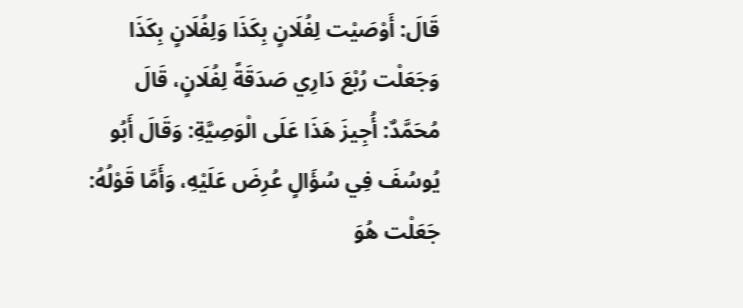قَالَ: أَوْصَيْت لِفُلَانٍ بِكَذَا وَلِفُلَانٍ بِكَذَا وَجَعَلْت رُبْعَ دَارِي صَدَقَةً لِفُلَانٍ، قَالَ مُحَمَّدٌ: أُجِيزَ هَذَا عَلَى الْوَصِيَّةِ: وَقَالَ أَبُو يُوسُفَ فِي سُؤَالٍ عُرِضَ عَلَيْهِ، وَأَمَّا قَوْلُهُ: جَعَلْت هُوَ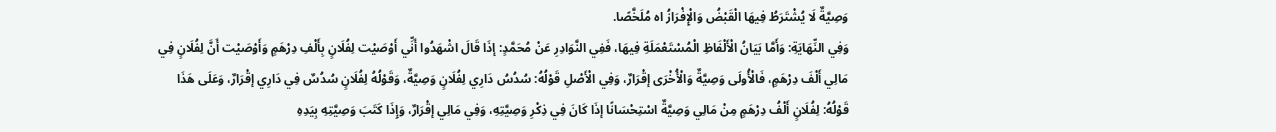وَصِيَّةٌ لَا يُشْتَرَطُ فِيهَا الْقَبْضُ وَالْإِفْرَازُ اه مُلَخَّصًا.
وَفِي النِّهَايَةِ: وَأَمَّا بَيَانُ الْأَلْفَاظِ الْمُسْتَعْمَلَةِ فِيهَا، فَفِي النَّوَادِرِ عَنْ مُحَمَّدٍ: إذَا قَالَ اشْهَدُوا أَنِّي أَوْصَيْت لِفُلَانٍ بِأَلْفِ دِرْهَمٍ وَأَوْصَيْت أَنَّ لِفُلَانٍ فِي مَالِي أَلْفَ دِرْهَمٍ، فَالْأُولَى وَصِيَّةٌ وَالْأُخْرَى إقْرَارٌ، وَفِي الْأَصْلِ قَوْلُهُ: سُدُسُ دَارِي لِفُلَانٍ وَصِيَّةٌ، وَقَوْلُهُ لِفُلَانٍ سُدُسٌ فِي دَارِي إقْرَارٌ، وَعَلَى هَذَا قَوْلُهُ: لِفُلَانٍ أَلْفُ دِرْهَمٍ مِنْ مَالِي وَصِيَّةٌ اسْتِحْسَانًا إذَا كَانَ فِي ذِكْرِ وَصِيَّتِهِ، وَفِي مَالِي إقْرَارٌ، وَإِذَا كَتَبَ وَصِيَّتِهِ بِيَدِهِ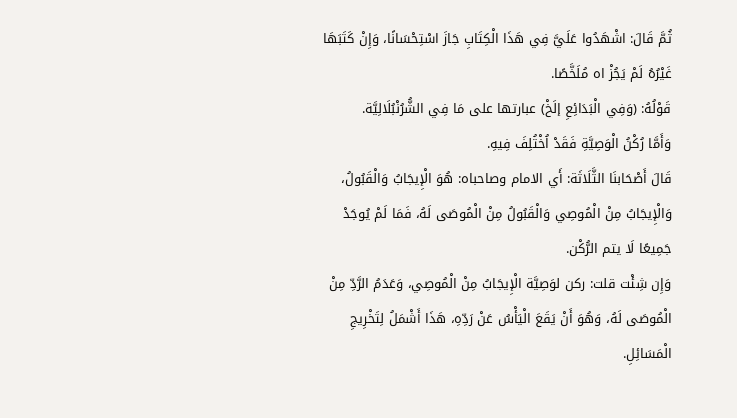ثُمَّ قَالَ: اشْهَدُوا عَلَيَّ فِي هَذَا الْكِتَابِ جَازَ اسْتِحْسَانًا، وَإِنْ كَتَبَهَا غَيْرُهُ لَمْ يَجُزْ اه مُلَخَّصًا.
قَوْلُهُ: (وَفِي الْبَدَائِعِ إلَخْ) عبارتها على مَا فِي الشُّرُنْبُلَالِيَّة.
وَأَمَّا رُكْنُ الْوَصِيَّةِ فَقَدْ اُخْتُلِفَ فِيهِ.
قَالَ أَصْحَابنَا الثَّلَاثَة: أَي الامام وصاحباه: هُوَ الْإِيجَابُ وَالْقَبُولُ، وَالْإِيجَابُ مِنْ الْمُوصِي وَالْقَبُولُ مِنْ الْمُوصَى لَهُ، فَمَا لَمْ يُوجَدْ جَمِيعًا لَا يتم الرُّكْن.
وَإِن شِئْت قلت: ركن لوَصِيَّة الْإِيجَابُ مِنْ الْمُوصِي، وَعَدَمُ الرَّدِّ مِنْ الْمُوصَى لَهُ، وَهُوَ أَنْ يَقَعَ الْيَأْسُ عَنْ رَدِّهِ، هَذَا أَشْمَلُ لِتَخْرِيجِ الْمَسَائِلِ.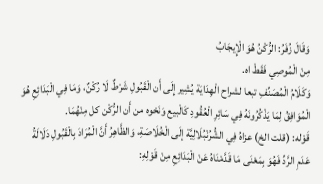وَقَالَ زُفَرُ: الرُّكْنُ هُوَ الْإِيجَابُ
مِنْ الْمُوصِي فَقَطْ اه.
وَكَلَامُ الْمُصَنِّفِ تبعا لشراح الْهِدَايَة يُشِير إِلَى أَن الْقَبُولِ شَرْطٌ لَا رُكْنٌ، وَمَا فِي الْبَدَائِعِ هُوَ الْمُوَافِقُ لِمَا يَذْكُرُونَهُ فِي سَائِرِ الْعُقُودِ كَالْبيع وَنَحْوه من أَن الرُّكْن كل مِنْهُمَا.
قَوْله: (قلت الخ) عزاهُ فِي الشُّرُنْبُلَالِيَّة إلَى الْخُلَاصَةِ، وَالظَّاهِرُ أَنَّ الْمُرَادَ بِالْقَبُولِ دَلَالَةُ عَدَمِ الرَّدِّ فَهُوَ بِمَعْنَى مَا قَدَّمْنَاهُ عَنْ الْبَدَائِعِ مِنْ قَوْلِهِ: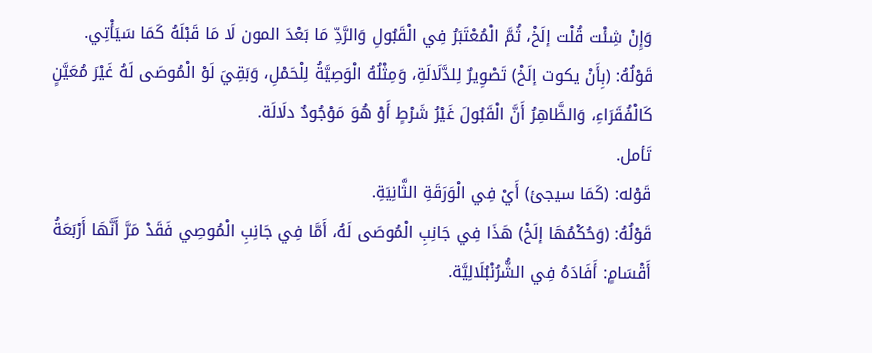وَإِنْ شِئْت قُلْت إلَخْ، ثُمَّ الْمُعْتَبَرُ فِي الْقَبُولِ وَالرَّدِّ مَا بَعْدَ المون لَا مَا قَبْلَهُ كَمَا سَيَأْتِي.
قَوْلُهُ: (بِأَنْ يكوت إلَخْ) تَصْوِيرٌ لِلدَّلَالَةِ، وَمِثْلُهُ الْوَصِيَّةُ لِلْحَمْلِ، وَبَقِيَ لَوْ الْمُوصَى لَهُ غَيْرَ مُعَيَّنٍ كَالْفُقَرَاءِ، وَالظَّاهِرُ أَنَّ الْقَبُولَ غَيْرُ شَرْطٍ أَوْ هُوَ مَوْجُودٌ دلَالَة.
تَأمل.
قَوْله: (كَمَا سيجئ) أَيْ فِي الْوَرَقَةِ الثَّانِيَةِ.
قَوْلُهُ: (وَحُكْمُهَا إلَخْ) هَذَا فِي جَانِبِ الْمُوصَى لَهُ، أَمَّا فِي جَانِبِ الْمُوصِي فَقَدْ مَرَّ أَنَّهَا أَرْبَعَةُ أَقْسَامٍ: أَفَادَهُ فِي الشُّرُنْبُلَالِيَّة.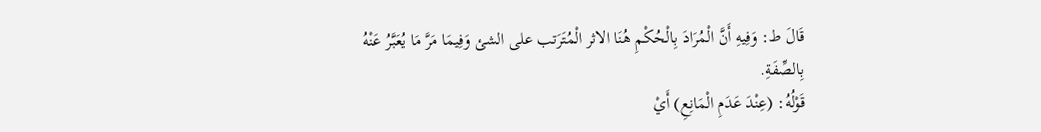قَالَ ط: وَفِيهِ أَنَّ الْمُرَادَ بِالْحُكْمِ هُنَا الاثر الْمُتَرَتب على الشئ وَفِيمَا مَرَّ مَا يُعَبَّرُ عَنْهُ بِالصِّفَةِ.
قَوْلُهُ: (عِنْدَ عَدَمِ الْمَانِعِ) أَيْ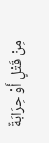مِنْ قَتْلٍ أَوْ حِرَابَةٌ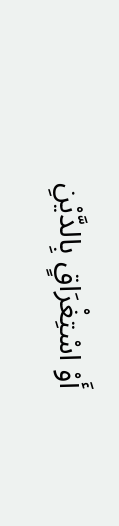أَوْ اسْتِغْرَاقٍ بِالدَّيْنِ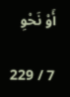أَوْ نَحْوِ

7 / 229